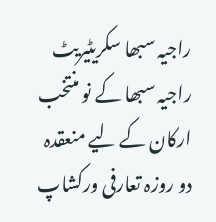راجیہ سبھا سکریٹیریٹ
راجیہ سبھا کے نو منتخب ارکان کے لیے منعقدہ دو روزہ تعارفی ورکشاپ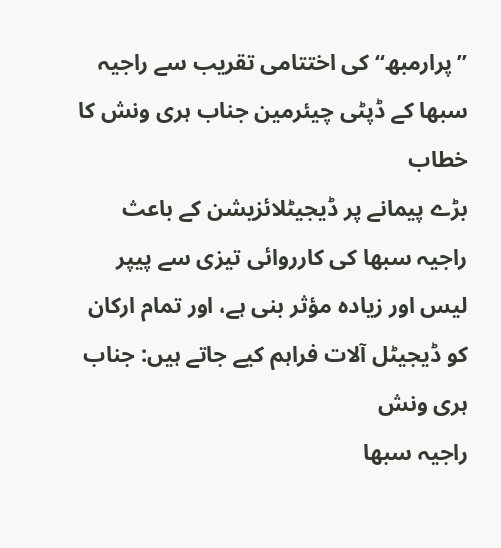’’پرارمبھ‘‘ کی اختتامی تقریب سے راجیہ سبھا کے ڈپٹی چیئرمین جناب ہری ونش کا خطاب
بڑے پیمانے پر ڈیجیٹلائزیشن کے باعث راجیہ سبھا کی کارروائی تیزی سے پیپر لیس اور زیادہ مؤثر بنی ہے، اور تمام ارکان کو ڈیجیٹل آلات فراہم کیے جاتے ہیں: جناب ہری ونش
راجیہ سبھا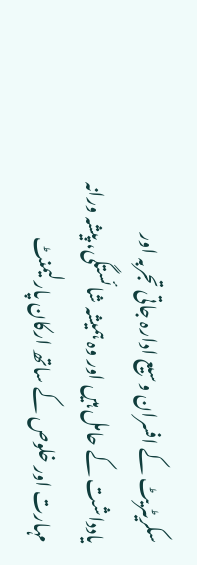سکریٹریٹ کے افسران وسیع ادارہ جاتی تجربہ اور یادداشت کے حامل ہیں اور وہ ہمیشہ شائستگی، پیشہ ورانہ مہارت اور خلوص کے ساتھ ارکان پارلیمنٹ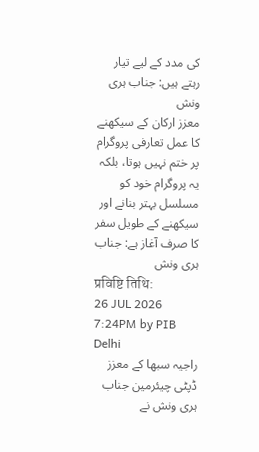کی مدد کے لیے تیار رہتے ہیں: جناب ہری ونش
معزز ارکان کے سیکھنے کا عمل تعارفی پروگرام پر ختم نہیں ہوتا، بلکہ یہ پروگرام خود کو مسلسل بہتر بنانے اور سیکھنے کے طویل سفر کا صرف آغاز ہے: جناب ہری ونش
प्रविष्टि तिथि:
26 JUL 2026 7:24PM by PIB Delhi
راجیہ سبھا کے معزز ڈپٹی چیئرمین جناب ہری ونش نے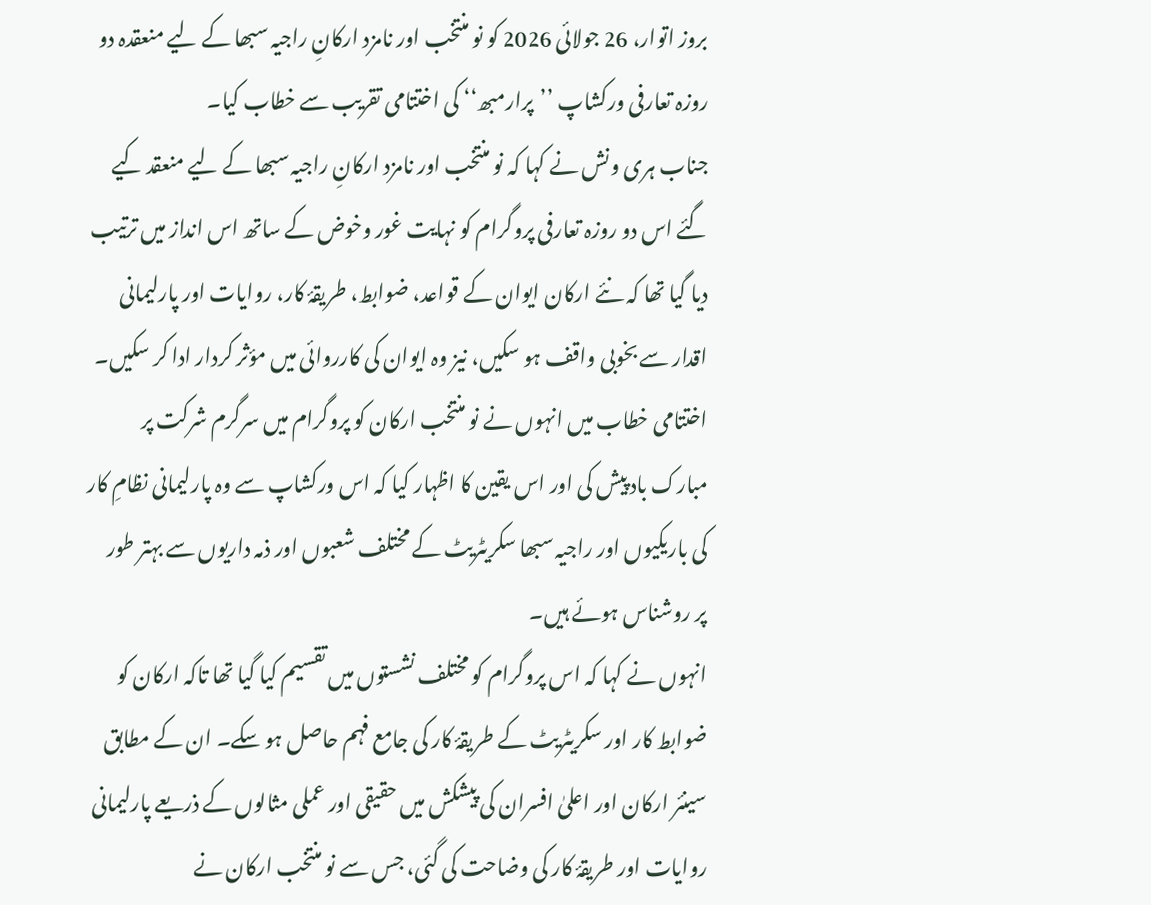بروز اتوار، 26 جولائی 2026 کو نو منتخب اور نامزد ارکانِ راجیہ سبھا کے لیے منعقدہ دو روزہ تعارفی ورکشاپ ’’پرارمبھ‘‘ کی اختتامی تقریب سے خطاب کیا۔
جناب ہری ونش نے کہا کہ نو منتخب اور نامزد ارکانِ راجیہ سبھا کے لیے منعقد کیے گئے اس دو روزہ تعارفی پروگرام کو نہایت غور وخوض کے ساتھ اس انداز میں ترتیب دیا گیا تھا کہ نئے ارکان ایوان کے قواعد، ضوابط، طریقۂ کار، روایات اور پارلیمانی اقدار سے بخوبی واقف ہو سکیں، نیز وہ ایوان کی کارروائی میں مؤثر کردار ادا کر سکیں۔
اختتامی خطاب میں انہوں نے نو منتخب ارکان کو پروگرام میں سرگرم شرکت پر مبارک باد پیش کی اور اس یقین کا اظہار کیا کہ اس ورکشاپ سے وہ پارلیمانی نظامِ کار کی باریکیوں اور راجیہ سبھا سکریٹریٹ کے مختلف شعبوں اور ذمہ داریوں سے بہتر طور پر روشناس ہوئے ہیں۔
انہوں نے کہا کہ اس پروگرام کو مختلف نشستوں میں تقسیم کیا گیا تھا تاکہ ارکان کو ضوابط کار اور سکریٹریٹ کے طریقۂ کار کی جامع فہم حاصل ہو سکے۔ ان کے مطابق سینئر ارکان اور اعلیٰ افسران کی پیشکش میں حقیقی اور عملی مثالوں کے ذریعے پارلیمانی روایات اور طریقۂ کار کی وضاحت کی گئی، جس سے نو منتخب ارکان نے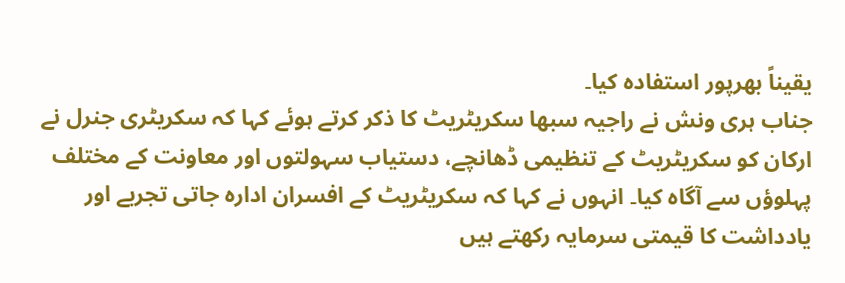یقیناً بھرپور استفادہ کیا۔
جناب ہری ونش نے راجیہ سبھا سکریٹریٹ کا ذکر کرتے ہوئے کہا کہ سکریٹری جنرل نے ارکان کو سکریٹریٹ کے تنظیمی ڈھانچے، دستیاب سہولتوں اور معاونت کے مختلف پہلوؤں سے آگاہ کیا۔ انہوں نے کہا کہ سکریٹریٹ کے افسران ادارہ جاتی تجربے اور یادداشت کا قیمتی سرمایہ رکھتے ہیں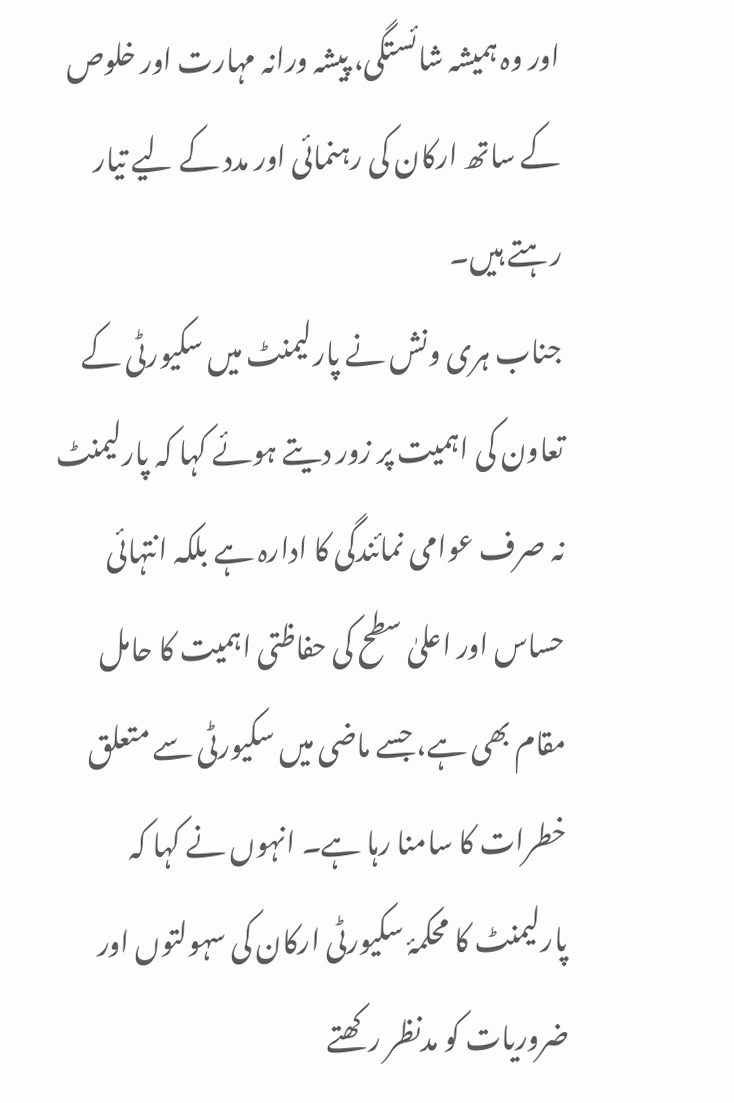اور وہ ہمیشہ شائستگی، پیشہ ورانہ مہارت اور خلوص کے ساتھ ارکان کی رہنمائی اور مدد کے لیے تیار رہتے ہیں۔
جناب ہری ونش نے پارلیمنٹ میں سکیورٹی کے تعاون کی اہمیت پر زور دیتے ہوئے کہا کہ پارلیمنٹ نہ صرف عوامی نمائندگی کا ادارہ ہے بلکہ انتہائی حساس اور اعلیٰ سطح کی حفاظتی اہمیت کا حامل مقام بھی ہے، جسے ماضی میں سکیورٹی سے متعلق خطرات کا سامنا رہا ہے۔ انہوں نے کہا کہ پارلیمنٹ کا محکمۂ سکیورٹی ارکان کی سہولتوں اور ضروریات کو مدنظر رکھتے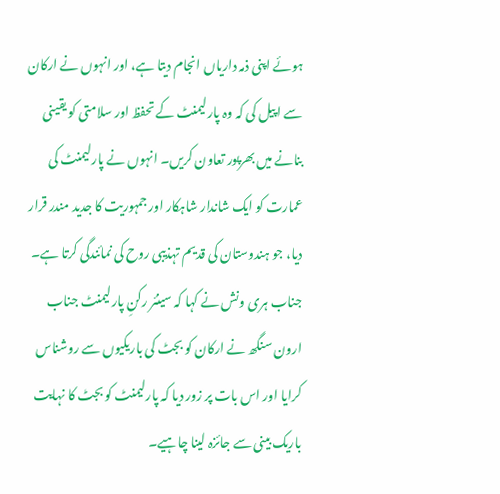ہوئے اپنی ذمہ داریاں انجام دیتا ہے، اور انہوں نے ارکان سے اپیل کی کہ وہ پارلیمنٹ کے تحفظ اور سلامتی کو یقینی بنانے میں بھرپور تعاون کریں۔ انہوں نے پارلیمنٹ کی عمارت کو ایک شاندار شاہکار اور جمہوریت کا جدید مندر قرار دیا، جو ہندوستان کی قدیم تہذیبی روح کی نمائندگی کرتا ہے۔
جناب ہری ونش نے کہا کہ سینئر رکنِ پارلیمنٹ جناب ارون سنگھ نے ارکان کو بجٹ کی باریکیوں سے روشناس کرایا اور اس بات پر زور دیا کہ پارلیمنٹ کو بجٹ کا نہایت باریک بینی سے جائزہ لینا چاہیے۔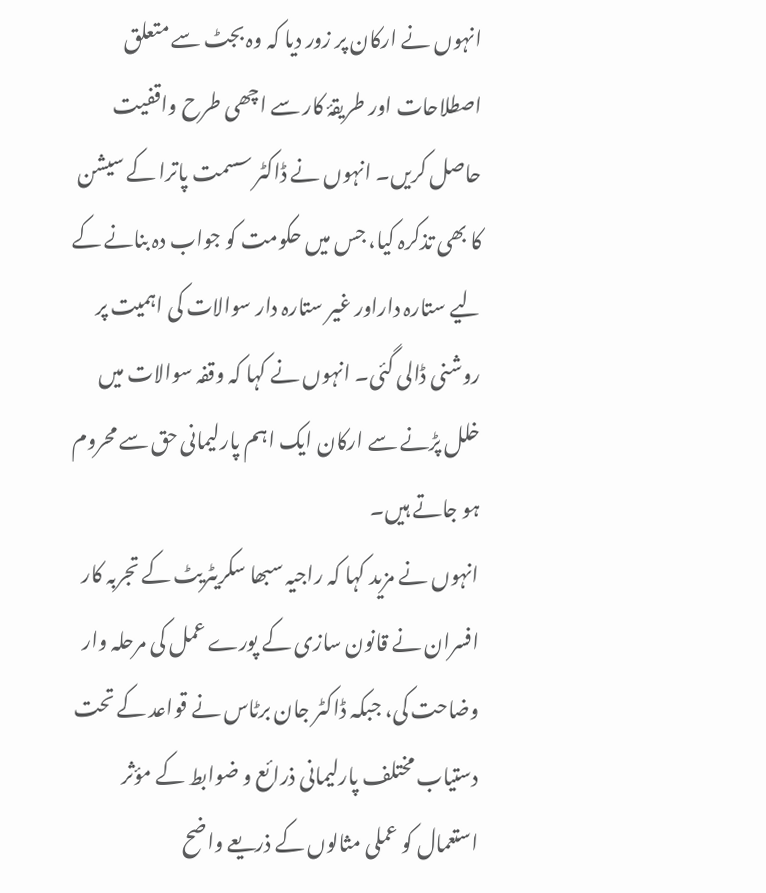انہوں نے ارکان پر زور دیا کہ وہ بجٹ سے متعلق اصطلاحات اور طریقۂ کار سے اچھی طرح واقفیت حاصل کریں۔ انہوں نے ڈاکٹر سسمت پاترا کے سیشن کا بھی تذکرہ کیا، جس میں حکومت کو جواب دہ بنانے کے لیے ستارہ داراور غیر ستارہ دار سوالات کی اہمیت پر روشنی ڈالی گئی۔ انہوں نے کہا کہ وقفہ سوالات میں خلل پڑنے سے ارکان ایک اہم پارلیمانی حق سے محروم ہو جاتے ہیں۔
انہوں نے مزید کہا کہ راجیہ سبھا سکریٹریٹ کے تجربہ کار افسران نے قانون سازی کے پورے عمل کی مرحلہ وار وضاحت کی، جبکہ ڈاکٹر جان برٹاس نے قواعد کے تحت دستیاب مختلف پارلیمانی ذرائع و ضوابط کے مؤثر استعمال کو عملی مثالوں کے ذریعے واضح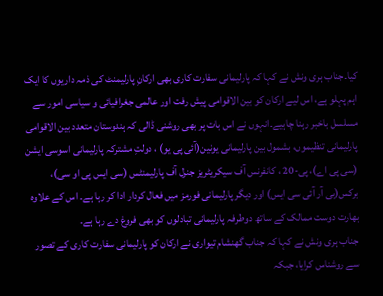کیا۔جناب ہری ونش نے کہا کہ پارلیمانی سفارت کاری بھی ارکانِ پارلیمنٹ کی ذمہ داریوں کا ایک اہم پہلو ہے، اس لیے ارکان کو بین الاقوامی پیش رفت اور عالمی جغرافیائی و سیاسی امور سے مسلسل باخبر رہنا چاہیے۔انہوں نے اس بات پر بھی روشنی ڈالی کہ ہندوستان متعدد بین الاقوامی پارلیمانی تنظیموں، بشمول بین پارلیمانی یونین(آئی پی یو) ، دولتِ مشترکہ پارلیمانی اسوسی ایشن (سی پی اے)، پی-20 ، کانفرنس آف سیکریٹریز جنرل آف پارلیمنٹس (سی ایس پی او سی)، برکس(بی آر آئی سی ایس) اور دیگر پارلیمانی فورمز میں فعال کردار ادا کر رہا ہے۔ اس کے علاوہ بھارت دوست ممالک کے ساتھ دوطرفہ پارلیمانی تبادلوں کو بھی فروغ دے رہا ہے۔
جناب ہری ونش نے کہا کہ جناب گھنشام تیواری نے ارکان کو پارلیمانی سفارت کاری کے تصور سے روشناس کرایا، جبکہ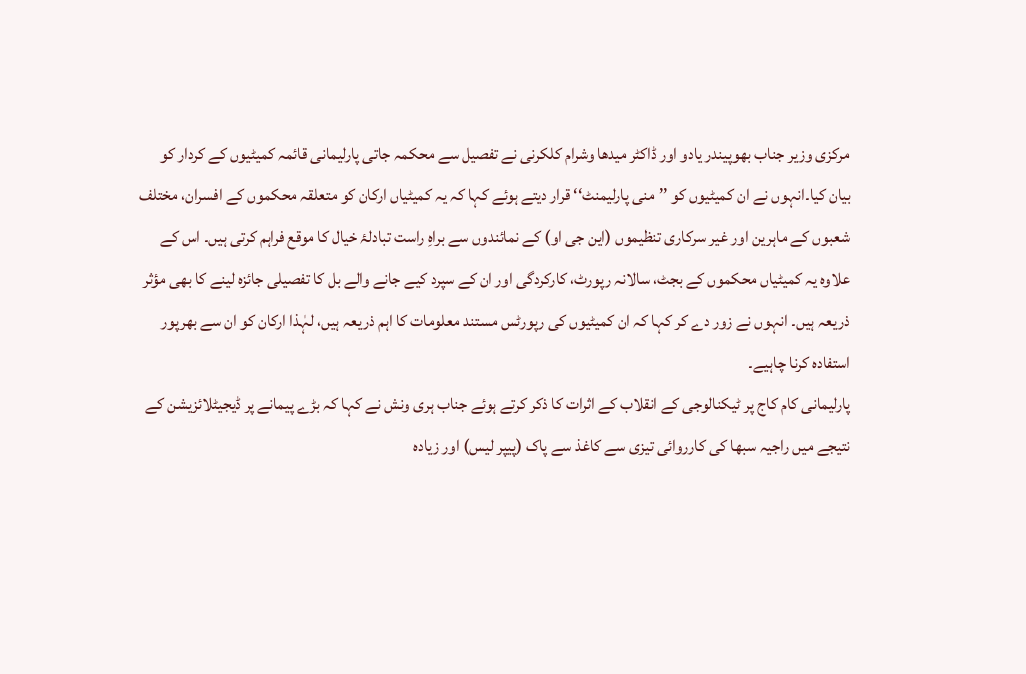مرکزی وزیر جناب بھوپیندر یادو اور ڈاکٹر میدھا وشرام کلکرنی نے تفصیل سے محکمہ جاتی پارلیمانی قائمہ کمیٹیوں کے کردار کو بیان کیا۔انہوں نے ان کمیٹیوں کو ’’منی پارلیمنٹ‘‘ قرار دیتے ہوئے کہا کہ یہ کمیٹیاں ارکان کو متعلقہ محکموں کے افسران، مختلف شعبوں کے ماہرین اور غیر سرکاری تنظیموں (این جی او) کے نمائندوں سے براہِ راست تبادلۂ خیال کا موقع فراہم کرتی ہیں۔ اس کے علاوہ یہ کمیٹیاں محکموں کے بجٹ، سالانہ رپورٹ، کارکردگی اور ان کے سپرد کیے جانے والے بل کا تفصیلی جائزہ لینے کا بھی مؤثر ذریعہ ہیں۔ انہوں نے زور دے کر کہا کہ ان کمیٹیوں کی رپورٹس مستند معلومات کا اہم ذریعہ ہیں، لہٰذا ارکان کو ان سے بھرپور استفادہ کرنا چاہیے۔
پارلیمانی کام کاج پر ٹیکنالوجی کے انقلاب کے اثرات کا ذکر کرتے ہوئے جناب ہری ونش نے کہا کہ بڑے پیمانے پر ڈیجیٹلائزیشن کے نتیجے میں راجیہ سبھا کی کارروائی تیزی سے کاغذ سے پاک (پیپر لیس) اور زیادہ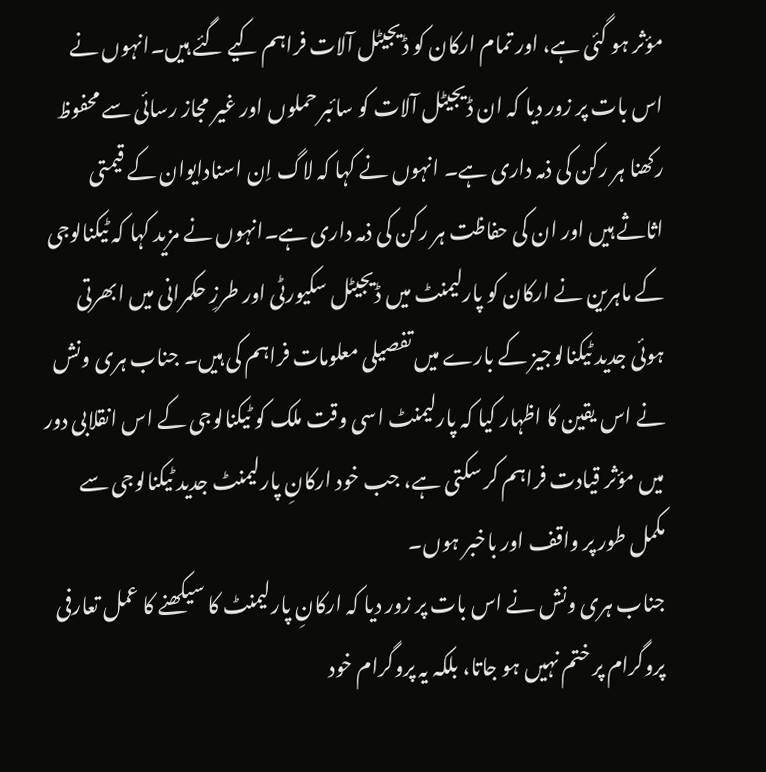مؤثر ہو گئی ہے، اور تمام ارکان کو ڈیجیٹل آلات فراہم کیے گئے ہیں۔انہوں نے اس بات پر زور دیا کہ ان ڈیجیٹل آلات کو سائبر حملوں اور غیر مجاز رسائی سے محفوظ رکھنا ہر رکن کی ذمہ داری ہے۔ انہوں نے کہا کہ لاگ اِن اسنادایوان کے قیمتی اثاثے ہیں اور ان کی حفاظت ہر رکن کی ذمہ داری ہے۔انہوں نے مزید کہا کہ ٹیکنالوجی کے ماہرین نے ارکان کو پارلیمنٹ میں ڈیجیٹل سکیورٹی اور طرزِ حکمرانی میں ابھرتی ہوئی جدید ٹیکنالوجیز کے بارے میں تفصیلی معلومات فراہم کی ہیں۔ جناب ہری ونش نے اس یقین کا اظہار کیا کہ پارلیمنٹ اسی وقت ملک کو ٹیکنالوجی کے اس انقلابی دور میں مؤثر قیادت فراہم کر سکتی ہے، جب خود ارکانِ پارلیمنٹ جدید ٹیکنالوجی سے مکمل طور پر واقف اور باخبر ہوں۔
جناب ہری ونش نے اس بات پر زور دیا کہ ارکانِ پارلیمنٹ کا سیکھنے کا عمل تعارفی پروگرام پر ختم نہیں ہو جاتا، بلکہ یہ پروگرام خود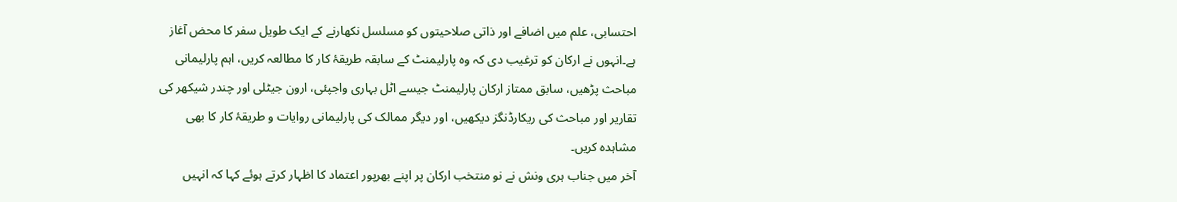احتسابی، علم میں اضافے اور ذاتی صلاحیتوں کو مسلسل نکھارنے کے ایک طویل سفر کا محض آغاز ہے۔انہوں نے ارکان کو ترغیب دی کہ وہ پارلیمنٹ کے سابقہ طریقۂ کار کا مطالعہ کریں، اہم پارلیمانی مباحث پڑھیں، سابق ممتاز ارکان پارلیمنٹ جیسے اٹل بہاری واجپئی، ارون جیٹلی اور چندر شیکھر کی تقاریر اور مباحث کی ریکارڈنگز دیکھیں، اور دیگر ممالک کی پارلیمانی روایات و طریقۂ کار کا بھی مشاہدہ کریں۔
آخر میں جناب ہری ونش نے نو منتخب ارکان پر اپنے بھرپور اعتماد کا اظہار کرتے ہوئے کہا کہ انہیں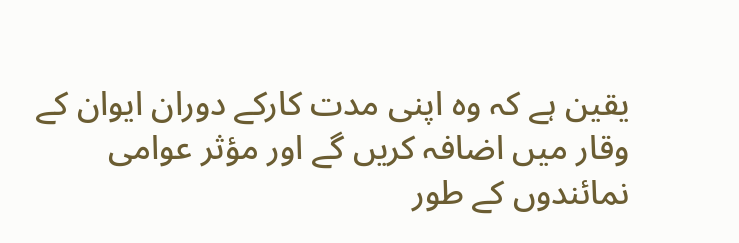یقین ہے کہ وہ اپنی مدت کارکے دوران ایوان کے وقار میں اضافہ کریں گے اور مؤثر عوامی نمائندوں کے طور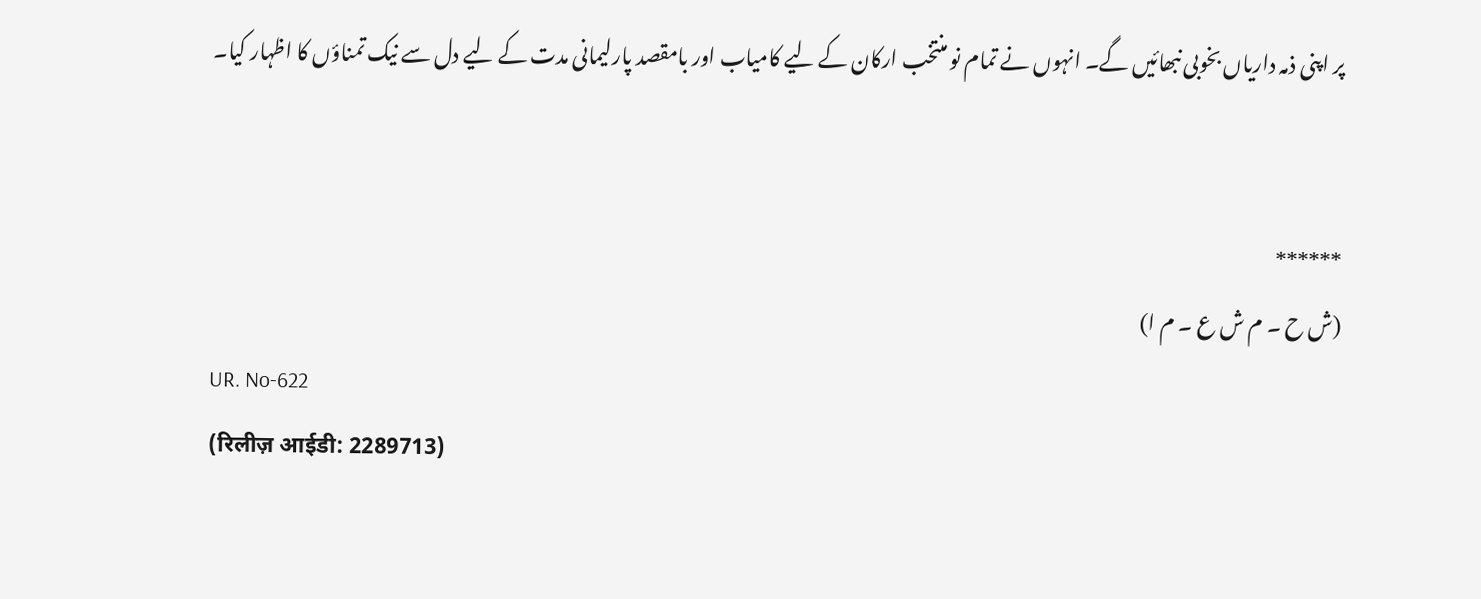پر اپنی ذمہ داریاں بخوبی نبھائیں گے۔ انہوں نے تمام نو منتخب ارکان کے لیے کامیاب اور بامقصد پارلیمانی مدت کے لیے دل سے نیک تمناؤں کا اظہار کیا۔


******
(ش ح ۔ م ش ع ۔ م ا)
UR. No-622
(रिलीज़ आईडी: 2289713)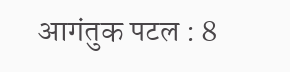आगंतुक पटल : 8